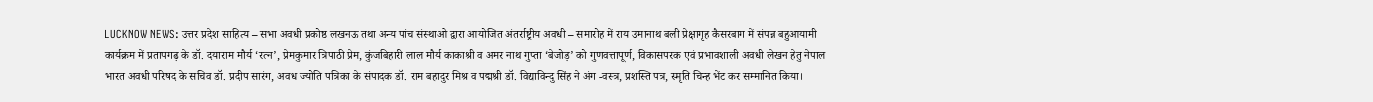LUCKNOW NEWS: उत्तर प्रदेश साहित्य – सभा अवधी प्रकोष्ठ लखनऊ तथा अन्य पांच संस्थाओ द्वारा आयोजित अंतर्राष्ट्रीय अवधी – समारोह में राय उमानाथ बली प्रेक्षागृह कैसरबाग में संपन्न बहुआयामी कार्यक्रम में प्रतापगढ़ के डॉ. दयाराम मौर्य ‘रत्न’, प्रेमकुमार त्रिपाठी प्रेम, कुंजबिहारी लाल मौर्य काकाश्री व अमर नाथ गुप्ता ‘बेजोड़’ को गुणवत्तापूर्ण, विकासपरक एवं प्रभावशाली अवधी लेखन हेतु नेपाल भारत अवधी परिषद के सचिव डॉ. प्रदीप सारंग, अवध ज्योति पत्रिका के संपादक डॉ. राम बहादुर मिश्र व पद्मश्री डॉ. विद्याविन्दु सिंह ने अंग -वस्त्र, प्रशस्ति पत्र, स्मृति चिन्ह भेंट कर सम्मानित किया।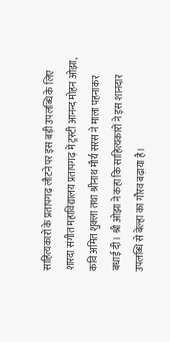साहित्यकारों के प्रतापगढ़ लौटने पर इस बड़ी उपलब्धि के लिए शारदा संगीत महाविद्यालय प्रतापगढ़ में ट्रस्टी आनन्द मोहन ओझा, कवि अमित शुक्ला तथा श्रीनाथ मौर्य सरस ने माला पहनाकर बधाई दी। श्री ओझा ने कहा कि साहित्यकारों ने इस शानदार उपलब्धि से बेल्हा का गौरव बढ़ाया है।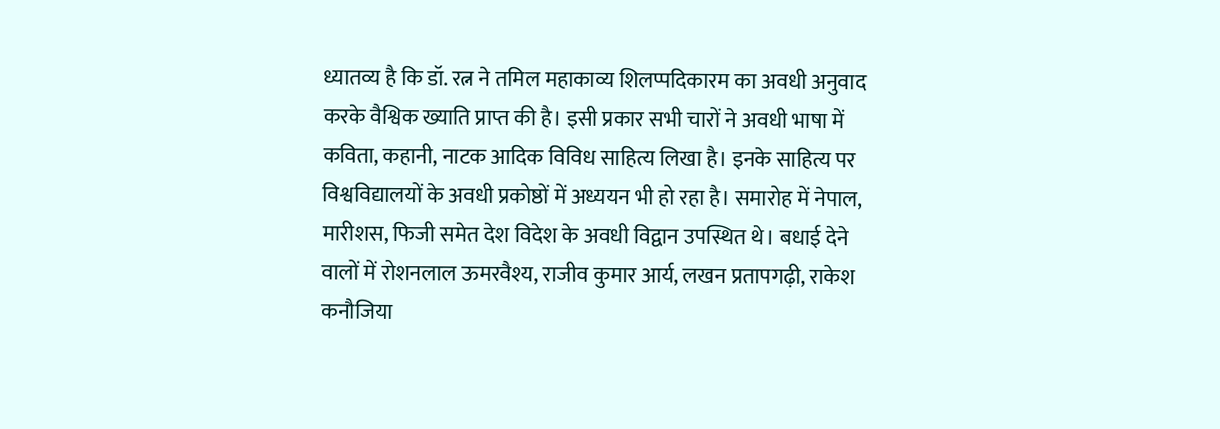ध्यातव्य है कि डॉ. रत्न ने तमिल महाकाव्य शिलप्पदिकारम का अवधी अनुवाद करके वैश्विक ख्याति प्राप्त की है। इसी प्रकार सभी चारों ने अवधी भाषा में कविता, कहानी, नाटक आदिक विविध साहित्य लिखा है। इनके साहित्य पर विश्वविद्यालयों के अवधी प्रकोष्ठों में अध्ययन भी हो रहा है। समारोह में नेपाल, मारीशस, फिजी समेत देश विदेश के अवधी विद्वान उपस्थित थे। बधाई देने वालों में रोशनलाल ऊमरवैश्य, राजीव कुमार आर्य, लखन प्रतापगढ़ी, राकेश कनौजिया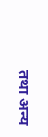तथा अन्य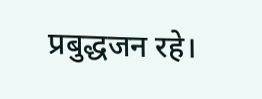प्रबुद्धजन रहे।